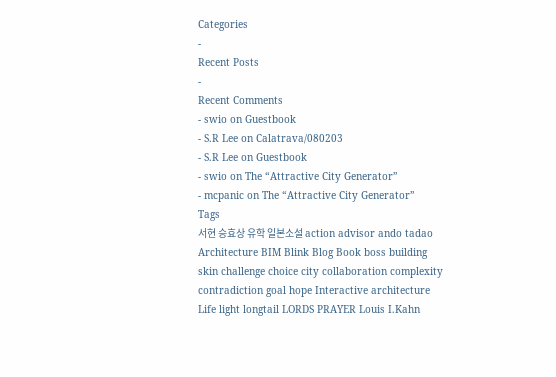Categories
-
Recent Posts
-
Recent Comments
- swio on Guestbook
- S.R Lee on Calatrava/080203
- S.R Lee on Guestbook
- swio on The “Attractive City Generator”
- mcpanic on The “Attractive City Generator”
Tags
서현 승효상 유학 일본소설 action advisor ando tadao Architecture BIM Blink Blog Book boss building skin challenge choice city collaboration complexity contradiction goal hope Interactive architecture Life light longtail LORDS PRAYER Louis I.Kahn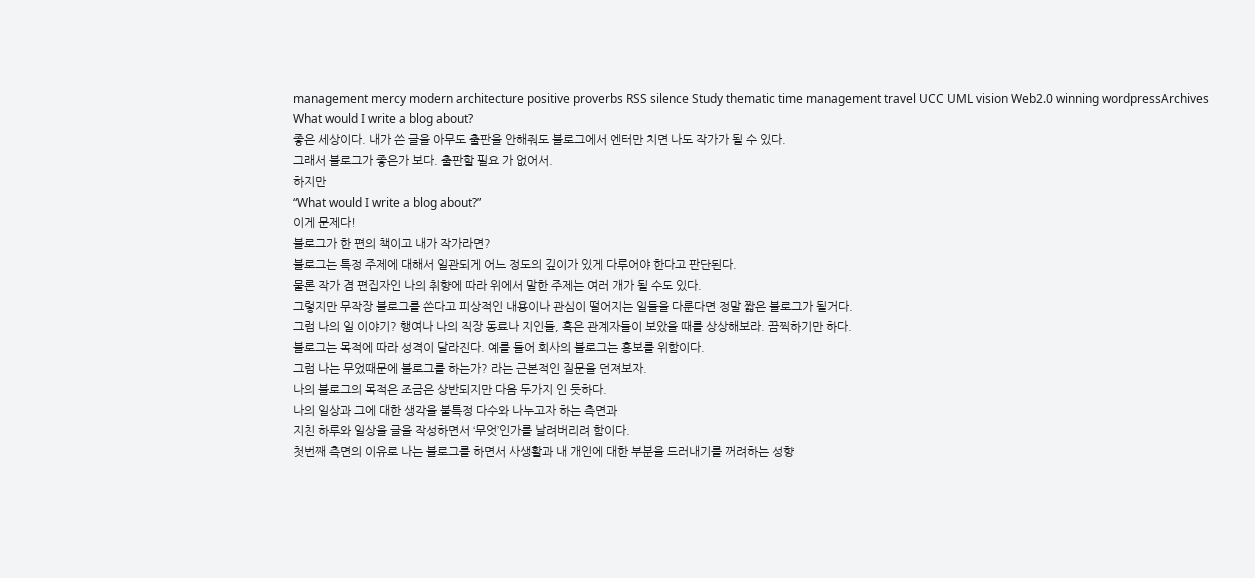management mercy modern architecture positive proverbs RSS silence Study thematic time management travel UCC UML vision Web2.0 winning wordpressArchives
What would I write a blog about?
좋은 세상이다. 내가 쓴 글을 아무도 출판을 안해줘도 블로그에서 엔터만 치면 나도 작가가 될 수 있다.
그래서 블로그가 좋은가 보다. 출판할 필요 가 없어서.
하지만
“What would I write a blog about?”
이게 문제다!
블로그가 한 편의 책이고 내가 작가라면?
블로그는 특정 주제에 대해서 일관되게 어느 정도의 깊이가 있게 다루어야 한다고 판단된다.
물론 작가 겸 편집자인 나의 취향에 따라 위에서 말한 주제는 여러 개가 될 수도 있다.
그렇지만 무작장 블로그를 쓴다고 피상적인 내용이나 관심이 떨어지는 일들을 다룬다면 정말 짧은 블로그가 될거다.
그럼 나의 일 이야기? 행여나 나의 직장 동료나 지인들, 혹은 관계자들이 보았을 때를 상상해보라. 끔찍하기만 하다.
블로그는 목적에 따라 성격이 달라진다. 예를 들어 회사의 블로그는 홍보를 위함이다.
그럼 나는 무었때문에 블로그를 하는가? 라는 근본적인 질문을 던져보자.
나의 블로그의 목적은 조금은 상반되지만 다음 두가지 인 듯하다.
나의 일상과 그에 대한 생각을 불특정 다수와 나누고자 하는 측면과
지친 하루와 일상을 글을 작성하면서 ‘무엇’인가를 날려버리려 함이다.
첫번째 측면의 이유로 나는 블로그를 하면서 사생활과 내 개인에 대한 부분을 드러내기를 꺼려하는 성향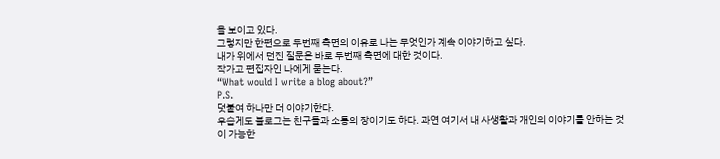을 보이고 있다.
그렇지만 한편으로 두번째 측면의 이유로 나는 무엇인가 계속 이야기하고 싶다.
내가 위에서 던진 질문은 바로 두번째 측면에 대한 것이다.
작가고 편집자인 나에게 묻는다.
“What would I write a blog about?”
P.S.
덧붙여 하나만 더 이야기한다.
우습게도 블로그는 친구들과 소통의 장이기도 하다. 과연 여기서 내 사생활과 개인의 이야기를 안하는 것이 가능한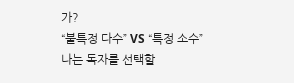가?
“불특정 다수” VS “특정 소수”
나는 독자를 선택할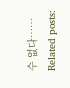수 없다……
Related posts: